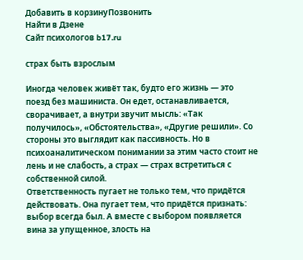Добавить в корзинуПозвонить
Найти в Дзене
Сайт психологов b17.ru

страх быть взрослым

Иногда человек живёт так, будто его жизнь — это поезд без машиниста. Он едет, останавливается, сворачивает, а внутри звучит мысль: «Так получилось», «Обстоятельства», «Другие решили». Со стороны это выглядит как пассивность. Но в психоаналитическом понимании за этим часто стоит не лень и не слабость, а страх — страх встретиться с собственной силой.
Ответственность пугает не только тем, что придётся действовать. Она пугает тем, что придётся признать: выбор всегда был. А вместе с выбором появляется вина за упущенное, злость на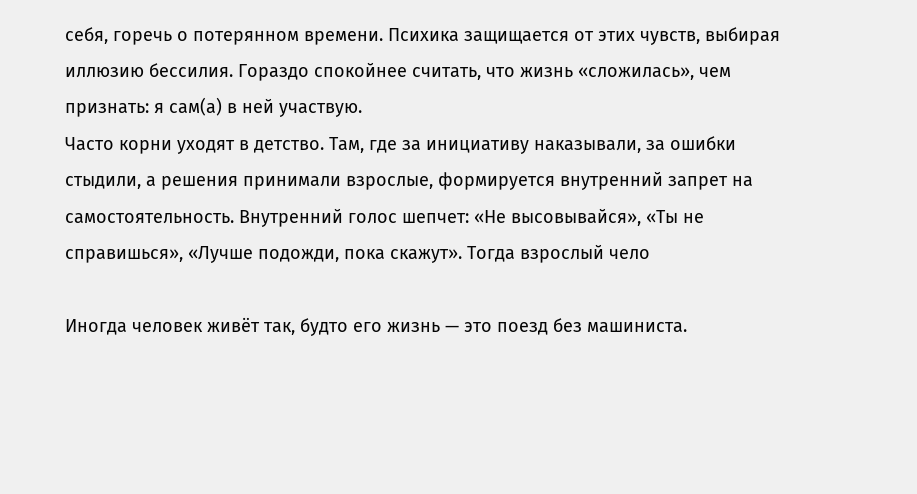себя, горечь о потерянном времени. Психика защищается от этих чувств, выбирая иллюзию бессилия. Гораздо спокойнее считать, что жизнь «сложилась», чем признать: я сам(а) в ней участвую.
Часто корни уходят в детство. Там, где за инициативу наказывали, за ошибки стыдили, а решения принимали взрослые, формируется внутренний запрет на самостоятельность. Внутренний голос шепчет: «Не высовывайся», «Ты не справишься», «Лучше подожди, пока скажут». Тогда взрослый чело

Иногда человек живёт так, будто его жизнь — это поезд без машиниста.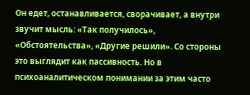Он едет, останавливается, сворачивает, а внутри звучит мысль: «Так получилось», «Обстоятельства», «Другие решили». Со стороны это выглядит как пассивность. Но в психоаналитическом понимании за этим часто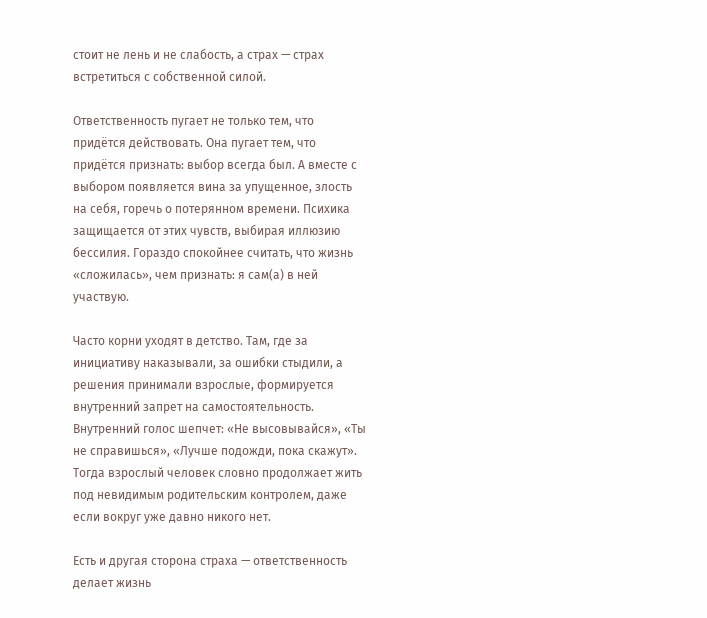стоит не лень и не слабость, а страх — страх встретиться с собственной силой.

Ответственность пугает не только тем, что придётся действовать. Она пугает тем, что придётся признать: выбор всегда был. А вместе с выбором появляется вина за упущенное, злость на себя, горечь о потерянном времени. Психика защищается от этих чувств, выбирая иллюзию бессилия. Гораздо спокойнее считать, что жизнь «сложилась», чем признать: я сам(а) в ней участвую.

Часто корни уходят в детство. Там, где за инициативу наказывали, за ошибки стыдили, а решения принимали взрослые, формируется внутренний запрет на самостоятельность. Внутренний голос шепчет: «Не высовывайся», «Ты не справишься», «Лучше подожди, пока скажут». Тогда взрослый человек словно продолжает жить под невидимым родительским контролем, даже если вокруг уже давно никого нет.

Есть и другая сторона страха — ответственность делает жизнь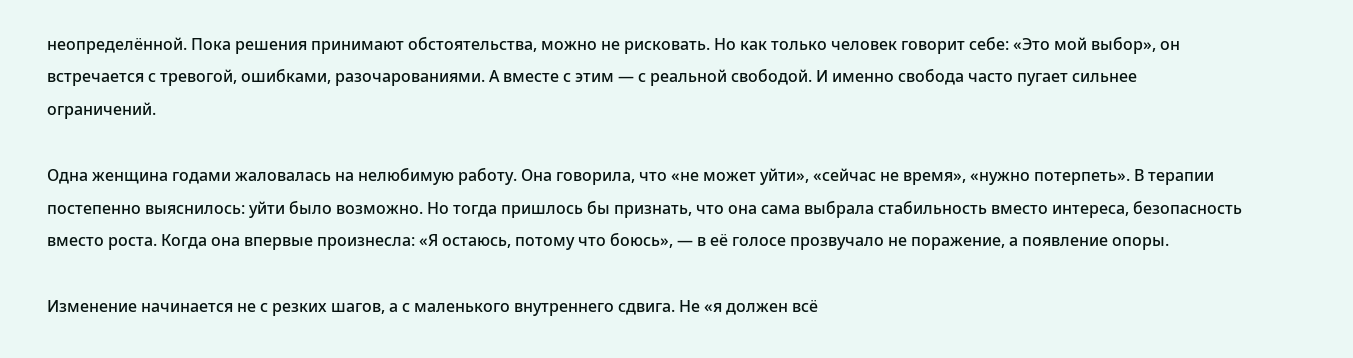неопределённой. Пока решения принимают обстоятельства, можно не рисковать. Но как только человек говорит себе: «Это мой выбор», он встречается с тревогой, ошибками, разочарованиями. А вместе с этим — с реальной свободой. И именно свобода часто пугает сильнее ограничений.

Одна женщина годами жаловалась на нелюбимую работу. Она говорила, что «не может уйти», «сейчас не время», «нужно потерпеть». В терапии постепенно выяснилось: уйти было возможно. Но тогда пришлось бы признать, что она сама выбрала стабильность вместо интереса, безопасность вместо роста. Когда она впервые произнесла: «Я остаюсь, потому что боюсь», — в её голосе прозвучало не поражение, а появление опоры.

Изменение начинается не с резких шагов, а с маленького внутреннего сдвига. Не «я должен всё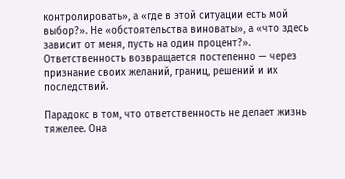контролировать», а «где в этой ситуации есть мой выбор?». Не «обстоятельства виноваты», а «что здесь зависит от меня, пусть на один процент?». Ответственность возвращается постепенно — через признание своих желаний, границ, решений и их последствий.

Парадокс в том, что ответственность не делает жизнь тяжелее. Она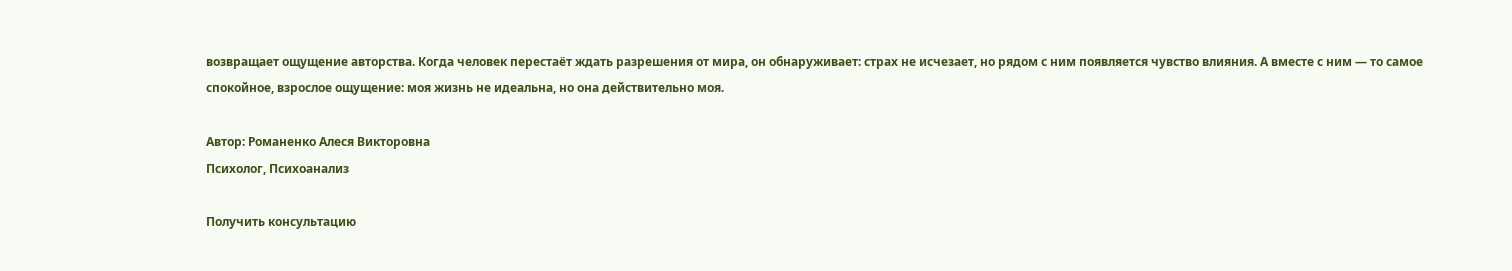возвращает ощущение авторства. Когда человек перестаёт ждать разрешения от мира, он обнаруживает: страх не исчезает, но рядом с ним появляется чувство влияния. А вместе с ним — то самое спокойное, взрослое ощущение: моя жизнь не идеальна, но она действительно моя.

Автор: Романенко Алеся Викторовна
Психолог, Психоанализ

Получить консультацию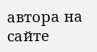автора на сайте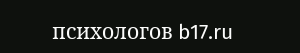психологов b17.ru